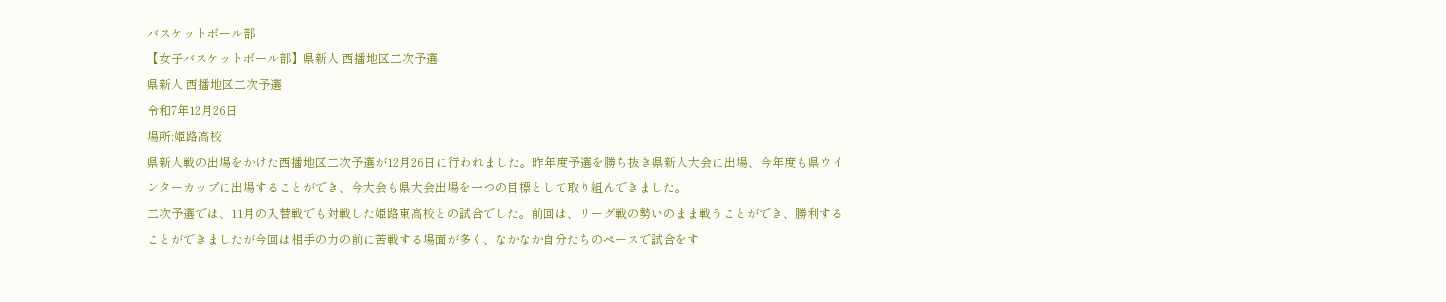バスケットボール部
【女子バスケットボール部】県新人 西播地区二次予選
県新人 西播地区二次予選
令和7年12月26日
場所:姫路高校
県新人戦の出場をかけた西播地区二次予選が12月26日に行われました。昨年度予選を勝ち抜き県新人大会に出場、今年度も県ウインターカップに出場することができ、今大会も県大会出場を一つの目標として取り組んできました。
二次予選では、11月の入替戦でも対戦した姫路東高校との試合でした。前回は、リーグ戦の勢いのまま戦うことができ、勝利することができましたが今回は相手の力の前に苦戦する場面が多く、なかなか自分たちのペースで試合をす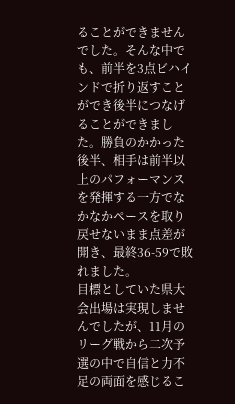ることができませんでした。そんな中でも、前半を3点ビハインドで折り返すことができ後半につなげることができました。勝負のかかった後半、相手は前半以上のパフォーマンスを発揮する一方でなかなかペースを取り戻せないまま点差が開き、最終36-59で敗れました。
目標としていた県大会出場は実現しませんでしたが、11月のリーグ戦から二次予選の中で自信と力不足の両面を感じるこ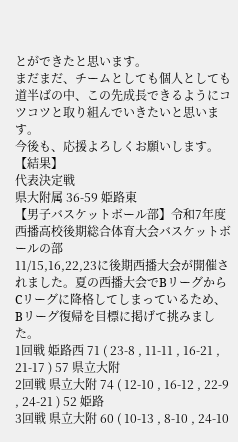とができたと思います。
まだまだ、チームとしても個人としても道半ばの中、この先成長できるようにコツコツと取り組んでいきたいと思います。
今後も、応援よろしくお願いします。
【結果】
代表決定戦
県大附属 36-59 姫路東
【男子バスケットボール部】令和7年度 西播高校後期総合体育大会バスケットボールの部
11/15,16,22,23に後期西播大会が開催されました。夏の西播大会でBリーグからCリーグに降格してしまっているため、Bリーグ復帰を目標に掲げて挑みました。
1回戦 姫路西 71 ( 23-8 , 11-11 , 16-21 , 21-17 ) 57 県立大附
2回戦 県立大附 74 ( 12-10 , 16-12 , 22-9 , 24-21 ) 52 姫路
3回戦 県立大附 60 ( 10-13 , 8-10 , 24-10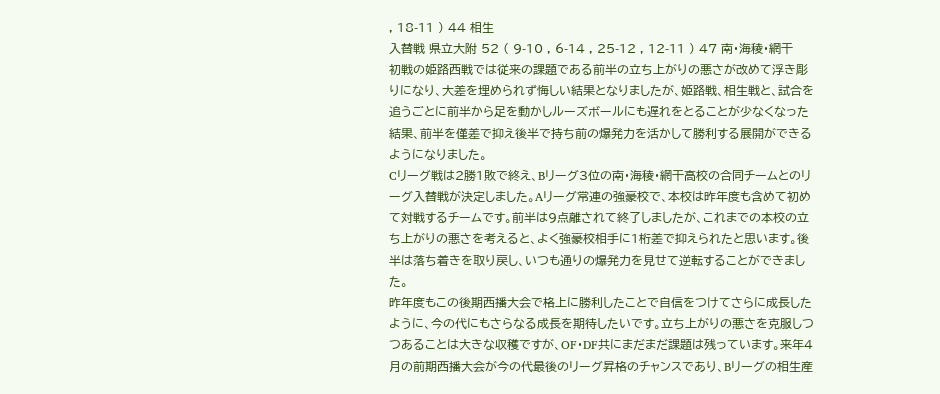, 18-11 ) 44 相生
入替戦 県立大附 52 ( 9-10 , 6-14 , 25-12 , 12-11 ) 47 南・海稜・網干
初戦の姫路西戦では従来の課題である前半の立ち上がりの悪さが改めて浮き彫りになり、大差を埋められず悔しい結果となりましたが、姫路戦、相生戦と、試合を追うごとに前半から足を動かしルーズボールにも遅れをとることが少なくなった結果、前半を僅差で抑え後半で持ち前の爆発力を活かして勝利する展開ができるようになりました。
Cリーグ戦は2勝1敗で終え、Bリーグ3位の南・海稜・網干高校の合同チームとのリーグ入替戦が決定しました。Aリーグ常連の強豪校で、本校は昨年度も含めて初めて対戦するチームです。前半は9点離されて終了しましたが、これまでの本校の立ち上がりの悪さを考えると、よく強豪校相手に1桁差で抑えられたと思います。後半は落ち着きを取り戻し、いつも通りの爆発力を見せて逆転することができました。
昨年度もこの後期西播大会で格上に勝利したことで自信をつけてさらに成長したように、今の代にもさらなる成長を期待したいです。立ち上がりの悪さを克服しつつあることは大きな収穫ですが、OF・DF共にまだまだ課題は残っています。来年4月の前期西播大会が今の代最後のリーグ昇格のチャンスであり、Bリーグの相生産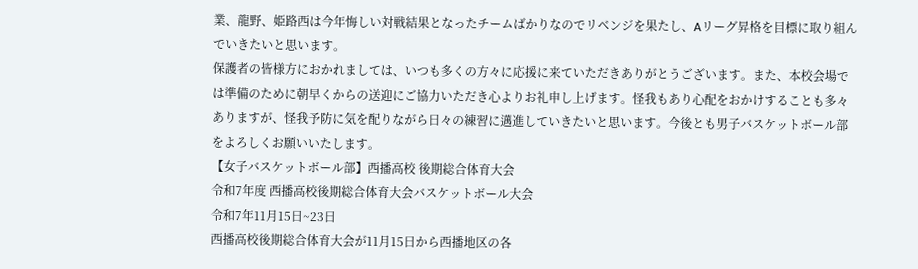業、龍野、姫路西は今年悔しい対戦結果となったチームばかりなのでリベンジを果たし、Aリーグ昇格を目標に取り組んでいきたいと思います。
保護者の皆様方におかれましては、いつも多くの方々に応援に来ていただきありがとうございます。また、本校会場では準備のために朝早くからの送迎にご協力いただき心よりお礼申し上げます。怪我もあり心配をおかけすることも多々ありますが、怪我予防に気を配りながら日々の練習に邁進していきたいと思います。今後とも男子バスケットボール部をよろしくお願いいたします。
【女子バスケットボール部】西播高校 後期総合体育大会
令和7年度 西播高校後期総合体育大会バスケットボール大会
令和7年11月15日~23日
西播高校後期総合体育大会が11月15日から西播地区の各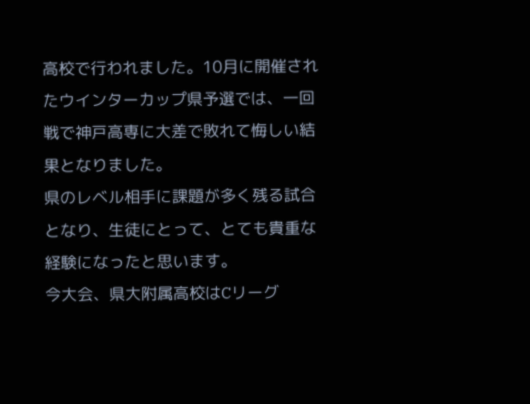高校で行われました。10月に開催されたウインターカップ県予選では、一回戦で神戸高専に大差で敗れて悔しい結果となりました。
県のレベル相手に課題が多く残る試合となり、生徒にとって、とても貴重な経験になったと思います。
今大会、県大附属高校はCリーグ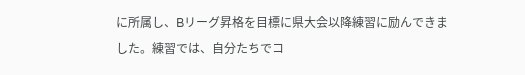に所属し、Bリーグ昇格を目標に県大会以降練習に励んできました。練習では、自分たちでコ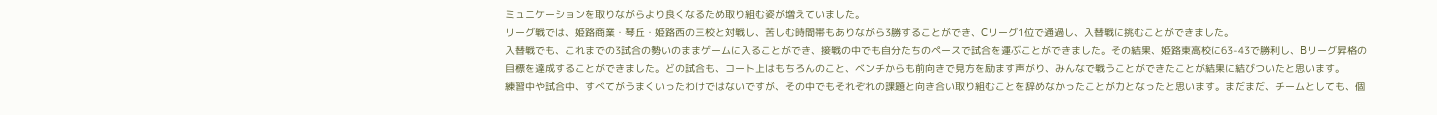ミュニケーションを取りながらより良くなるため取り組む姿が増えていました。
リーグ戦では、姫路商業・琴丘・姫路西の三校と対戦し、苦しむ時間帯もありながら3勝することができ、Cリーグ1位で通過し、入替戦に挑むことができました。
入替戦でも、これまでの3試合の勢いのままゲームに入ることができ、接戦の中でも自分たちのペースで試合を運ぶことができました。その結果、姫路東高校に63-43で勝利し、Bリーグ昇格の目標を達成することができました。どの試合も、コート上はもちろんのこと、ベンチからも前向きで見方を励ます声がり、みんなで戦うことができたことが結果に結びついたと思います。
練習中や試合中、すべてがうまくいったわけではないですが、その中でもそれぞれの課題と向き合い取り組むことを辞めなかったことが力となったと思います。まだまだ、チームとしても、個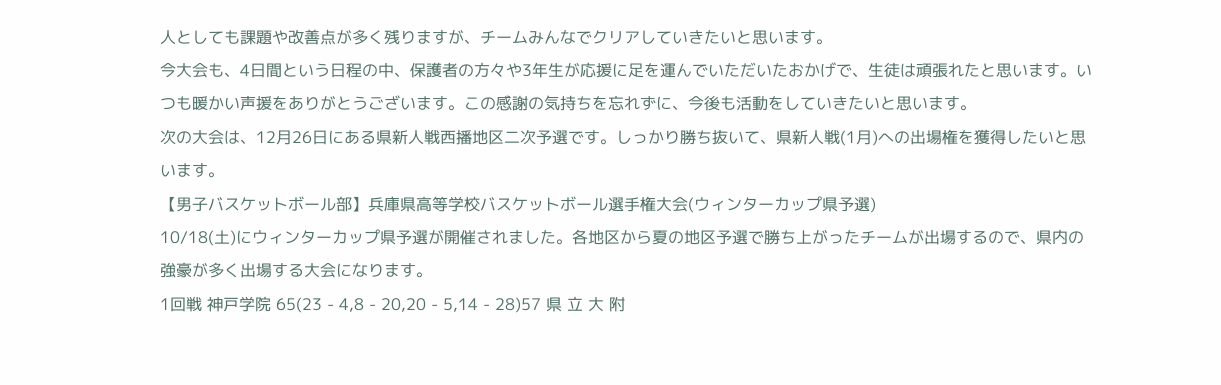人としても課題や改善点が多く残りますが、チームみんなでクリアしていきたいと思います。
今大会も、4日間という日程の中、保護者の方々や3年生が応援に足を運んでいただいたおかげで、生徒は頑張れたと思います。いつも暖かい声援をありがとうございます。この感謝の気持ちを忘れずに、今後も活動をしていきたいと思います。
次の大会は、12月26日にある県新人戦西播地区二次予選です。しっかり勝ち抜いて、県新人戦(1月)への出場権を獲得したいと思います。
【男子バスケットボール部】兵庫県高等学校バスケットボール選手権大会(ウィンターカップ県予選)
10/18(土)にウィンターカップ県予選が開催されました。各地区から夏の地区予選で勝ち上がったチームが出場するので、県内の強豪が多く出場する大会になります。
1回戦 神戸学院 65(23 - 4,8 - 20,20 - 5,14 - 28)57 県 立 大 附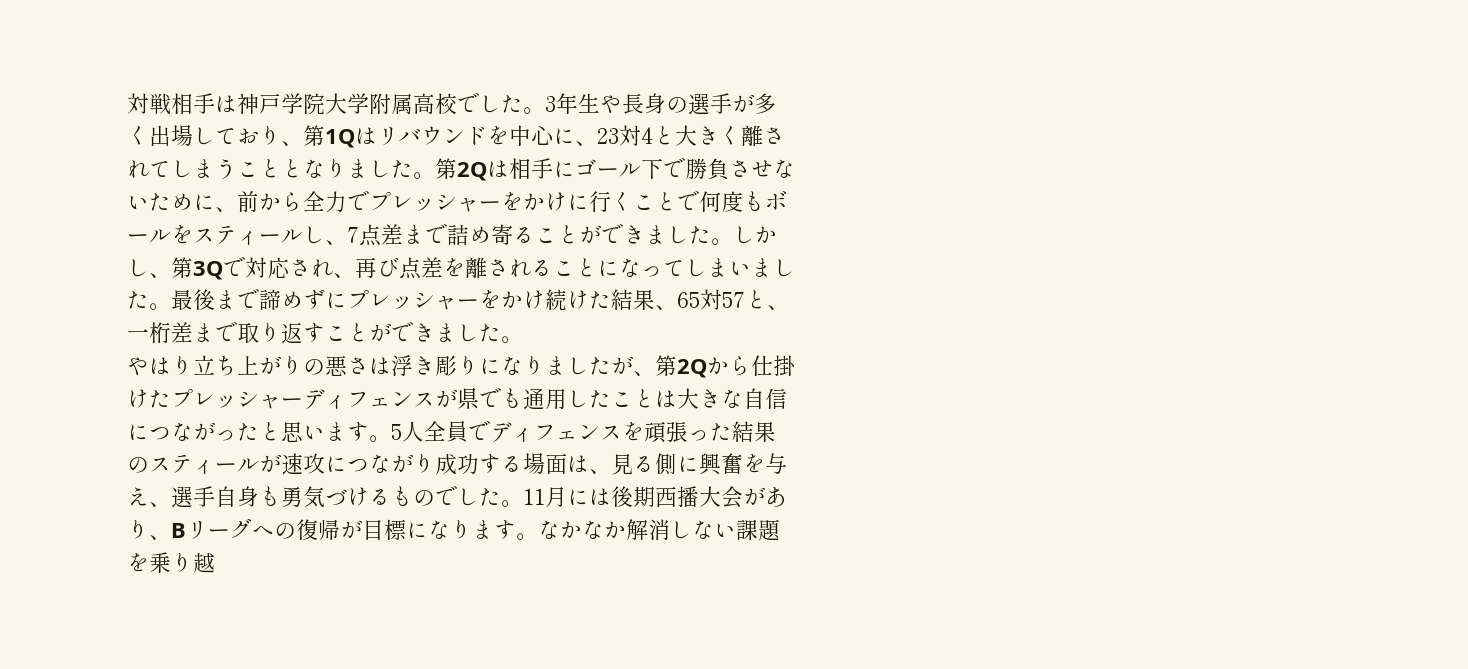対戦相手は神戸学院大学附属高校でした。3年生や長身の選手が多く出場しており、第1Qはリバウンドを中心に、23対4と大きく離されてしまうこととなりました。第2Qは相手にゴール下で勝負させないために、前から全力でプレッシャーをかけに行くことで何度もボールをスティールし、7点差まで詰め寄ることができました。しかし、第3Qで対応され、再び点差を離されることになってしまいました。最後まで諦めずにプレッシャーをかけ続けた結果、65対57と、一桁差まで取り返すことができました。
やはり立ち上がりの悪さは浮き彫りになりましたが、第2Qから仕掛けたプレッシャーディフェンスが県でも通用したことは大きな自信につながったと思います。5人全員でディフェンスを頑張った結果のスティールが速攻につながり成功する場面は、見る側に興奮を与え、選手自身も勇気づけるものでした。11月には後期西播大会があり、Bリーグへの復帰が目標になります。なかなか解消しない課題を乗り越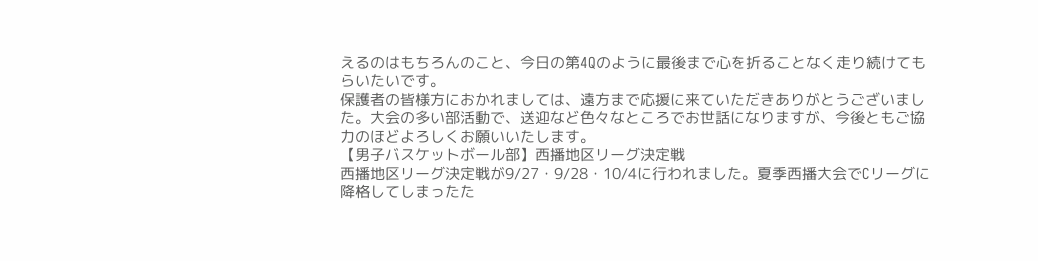えるのはもちろんのこと、今日の第4Qのように最後まで心を折ることなく走り続けてもらいたいです。
保護者の皆様方におかれましては、遠方まで応援に来ていただきありがとうございました。大会の多い部活動で、送迎など色々なところでお世話になりますが、今後ともご協力のほどよろしくお願いいたします。
【男子バスケットボール部】西播地区リーグ決定戦
西播地区リーグ決定戦が9/27・9/28・10/4に行われました。夏季西播大会でCリーグに降格してしまったた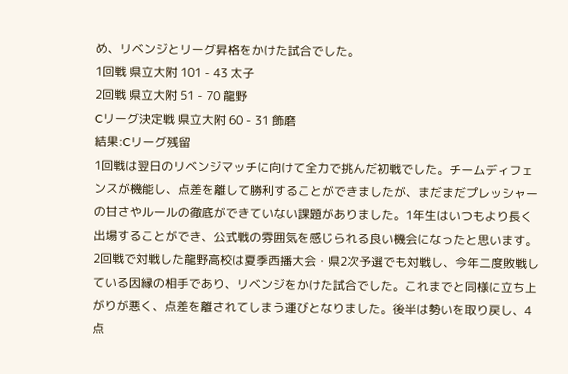め、リベンジとリーグ昇格をかけた試合でした。
1回戦 県立大附 101 - 43 太子
2回戦 県立大附 51 - 70 龍野
Cリーグ決定戦 県立大附 60 - 31 飾磨
結果:Cリーグ残留
1回戦は翌日のリベンジマッチに向けて全力で挑んだ初戦でした。チームディフェンスが機能し、点差を離して勝利することができましたが、まだまだプレッシャーの甘さやルールの徹底ができていない課題がありました。1年生はいつもより長く出場することができ、公式戦の雰囲気を感じられる良い機会になったと思います。
2回戦で対戦した龍野高校は夏季西播大会・県2次予選でも対戦し、今年二度敗戦している因縁の相手であり、リベンジをかけた試合でした。これまでと同様に立ち上がりが悪く、点差を離されてしまう運びとなりました。後半は勢いを取り戻し、4点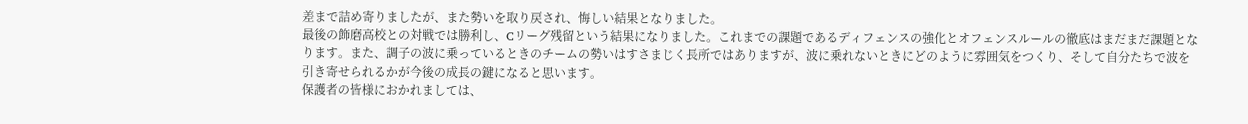差まで詰め寄りましたが、また勢いを取り戻され、悔しい結果となりました。
最後の飾磨高校との対戦では勝利し、Cリーグ残留という結果になりました。これまでの課題であるディフェンスの強化とオフェンスルールの徹底はまだまだ課題となります。また、調子の波に乗っているときのチームの勢いはすさまじく長所ではありますが、波に乗れないときにどのように雰囲気をつくり、そして自分たちで波を引き寄せられるかが今後の成長の鍵になると思います。
保護者の皆様におかれましては、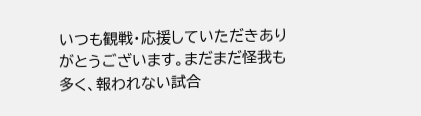いつも観戦・応援していただきありがとうございます。まだまだ怪我も多く、報われない試合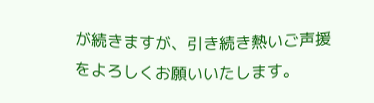が続きますが、引き続き熱いご声援をよろしくお願いいたします。